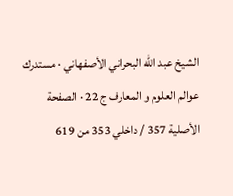الشيخ عبد الله البحراني الأصفهاني · مستدرك عوالم العلوم و المعارف ج 22 · الصفحة الأصلية 357 / داخلي 353 من 619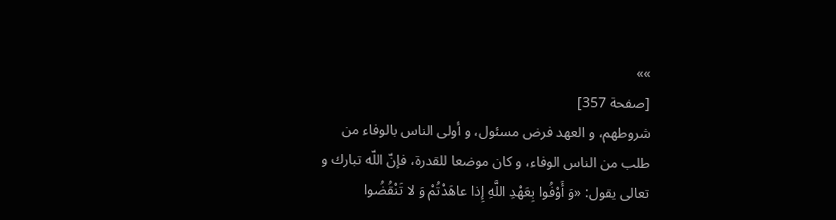»»
[صفحة 357]
شروطهم، و العهد فرض مسئول، و أولى الناس بالوفاء من طلب من الناس الوفاء، و كان موضعا للقدرة، فإنّ اللّه تبارك و تعالى يقول: «وَ أَوْفُوا بِعَهْدِ اللَّهِ إِذا عاهَدْتُمْ وَ لا تَنْقُضُوا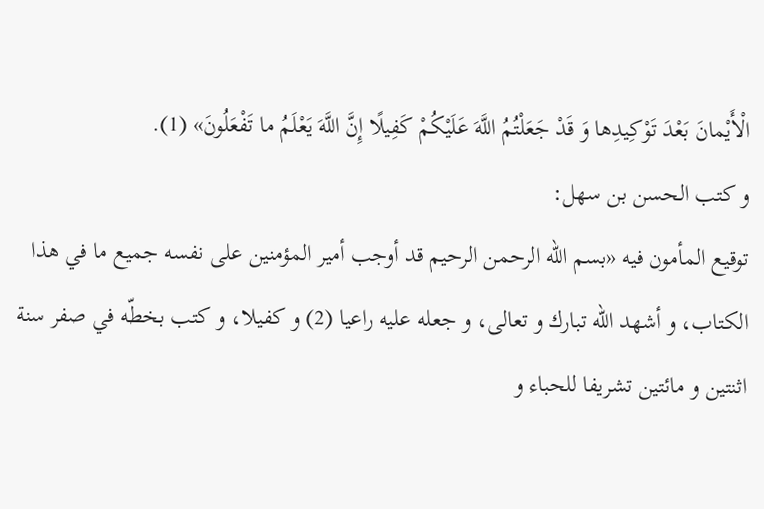الْأَيْمانَ بَعْدَ تَوْكِيدِها وَ قَدْ جَعَلْتُمُ اللَّهَ عَلَيْكُمْ كَفِيلًا إِنَّ اللَّهَ يَعْلَمُ ما تَفْعَلُونَ» (1).
و كتب الحسن بن سهل:
توقيع المأمون فيه «بسم اللّه الرحمن الرحيم قد أوجب أمير المؤمنين على نفسه جميع ما في هذا الكتاب، و أشهد اللّه تبارك و تعالى، و جعله عليه راعيا (2) و كفيلا، و كتب بخطّه في صفر سنة اثنتين و مائتين تشريفا للحباء و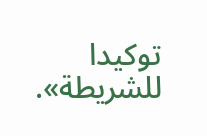توكيدا للشريطة».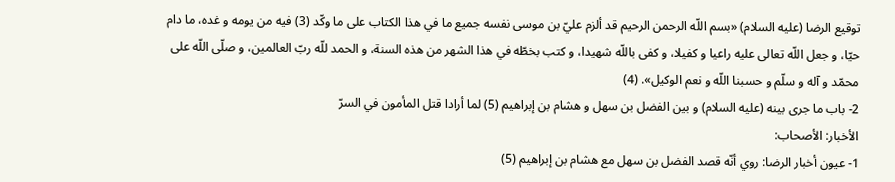توقيع الرضا (عليه السلام) «بسم اللّه الرحمن الرحيم قد ألزم عليّ بن موسى نفسه جميع ما في هذا الكتاب على ما وكّد (3) فيه من يومه و غده، ما دام حيّا، و جعل اللّه تعالى عليه راعيا و كفيلا، و كفى باللّه شهيدا، و كتب بخطّه في هذا الشهر من هذه السنة، و الحمد للّه ربّ العالمين، و صلّى اللّه على محمّد و آله و سلّم و حسبنا اللّه و نعم الوكيل». (4)
2- باب ما جرى بينه (عليه السلام) و بين الفضل بن سهل و هشام بن إبراهيم (5) لما أرادا قتل المأمون في السرّ
الأخبار: الأصحاب:
1- عيون أخبار الرضا: روي أنّه قصد الفضل بن سهل مع هشام بن إبراهيم (5)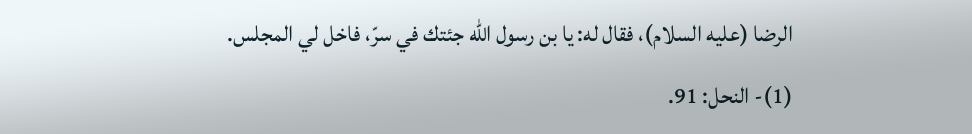الرضا (عليه السلام)، فقال له: يا بن رسول اللّه جئتك في سرّ، فاخل لي المجلس.
(1)- النحل: 91.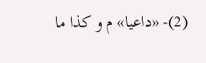(2)- «داعيا» م و كذا ما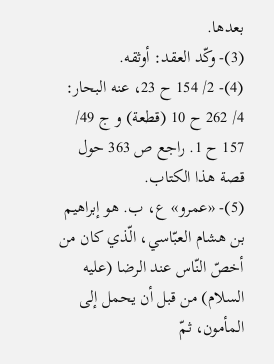بعدها.
(3)- وكّد العقد: أوثقه.
(4)- 2/ 154 ح 23، عنه البحار: 4/ 262 ح 10 (قطعة) و ج 49/ 157 ح 1. راجع ص 363 حول قصة هذا الكتاب.
(5)- «عمرو» ع، ب. هو إبراهيم بن هشام العبّاسي، الّذي كان من أخصّ النّاس عند الرضا (عليه السلام) من قبل أن يحمل إلى المأمون، ثمّ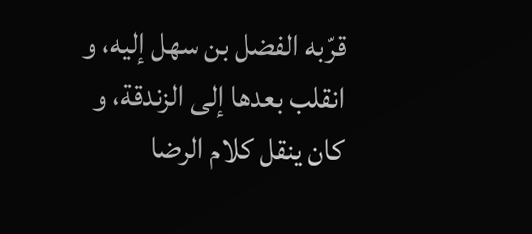قرّبه الفضل بن سهل إليه، و انقلب بعدها إلى الزندقة، و كان ينقل كلام الرضا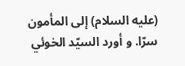(عليه السلام) إلى المأمون سرّا. و أورد السيّد الخوئي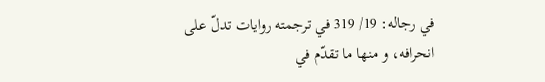في رجاله: 19/ 319 في ترجمته روايات تدلّ على انحرافه، و منها ما تقدّم في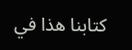كتابنا هذا في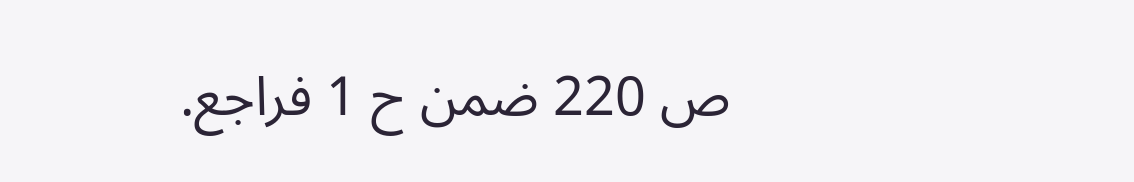ص 220 ضمن ح 1 فراجع.